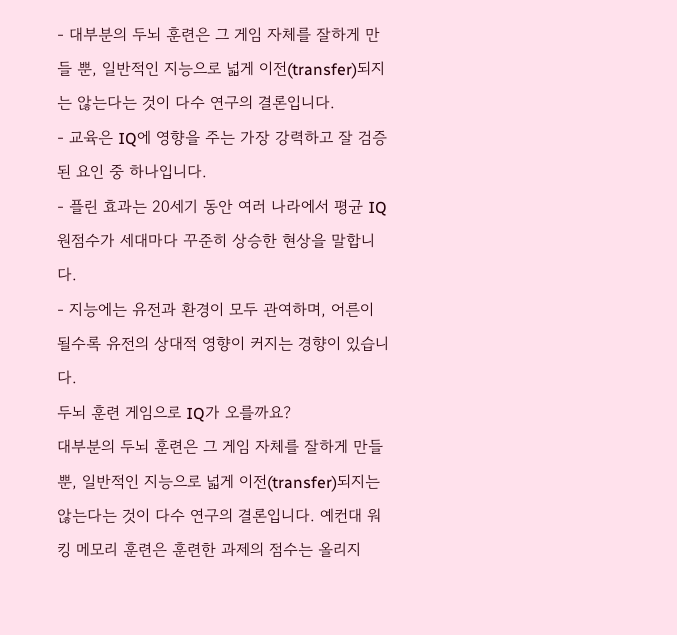- 대부분의 두뇌 훈련은 그 게임 자체를 잘하게 만들 뿐, 일반적인 지능으로 넓게 이전(transfer)되지는 않는다는 것이 다수 연구의 결론입니다.
- 교육은 IQ에 영향을 주는 가장 강력하고 잘 검증된 요인 중 하나입니다.
- 플린 효과는 20세기 동안 여러 나라에서 평균 IQ 원점수가 세대마다 꾸준히 상승한 현상을 말합니다.
- 지능에는 유전과 환경이 모두 관여하며, 어른이 될수록 유전의 상대적 영향이 커지는 경향이 있습니다.
두뇌 훈련 게임으로 IQ가 오를까요?
대부분의 두뇌 훈련은 그 게임 자체를 잘하게 만들 뿐, 일반적인 지능으로 넓게 이전(transfer)되지는 않는다는 것이 다수 연구의 결론입니다. 예컨대 워킹 메모리 훈련은 훈련한 과제의 점수는 올리지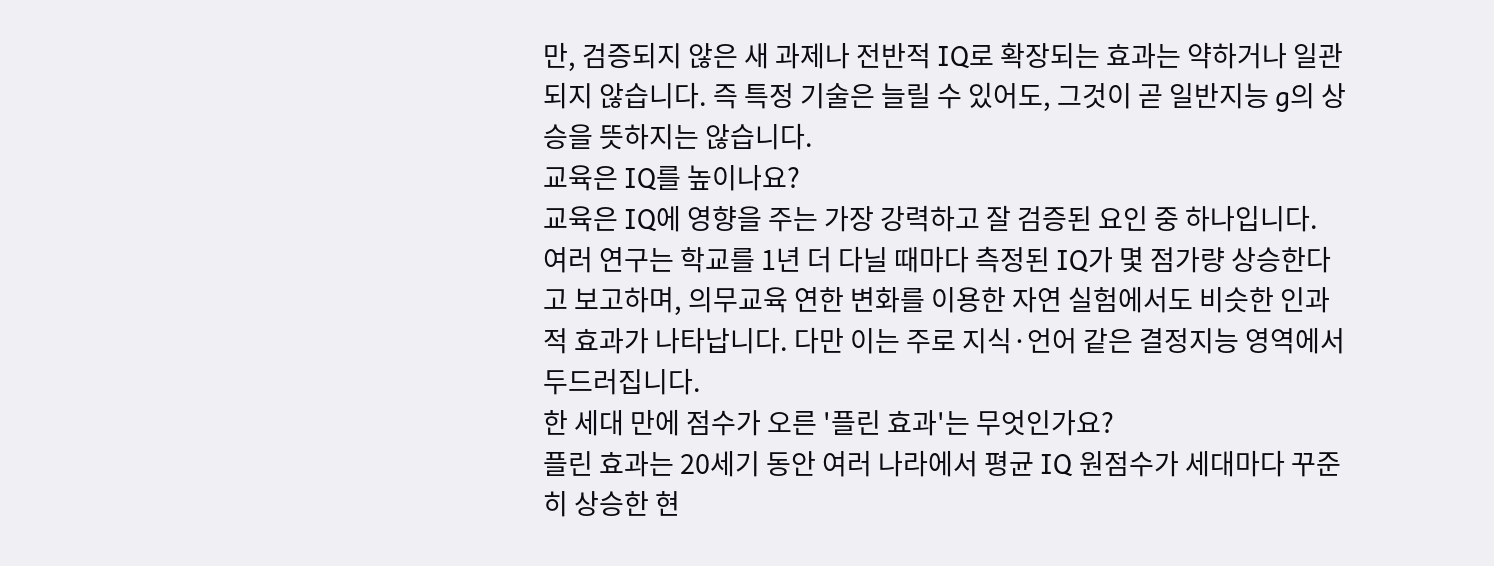만, 검증되지 않은 새 과제나 전반적 IQ로 확장되는 효과는 약하거나 일관되지 않습니다. 즉 특정 기술은 늘릴 수 있어도, 그것이 곧 일반지능 g의 상승을 뜻하지는 않습니다.
교육은 IQ를 높이나요?
교육은 IQ에 영향을 주는 가장 강력하고 잘 검증된 요인 중 하나입니다. 여러 연구는 학교를 1년 더 다닐 때마다 측정된 IQ가 몇 점가량 상승한다고 보고하며, 의무교육 연한 변화를 이용한 자연 실험에서도 비슷한 인과적 효과가 나타납니다. 다만 이는 주로 지식·언어 같은 결정지능 영역에서 두드러집니다.
한 세대 만에 점수가 오른 '플린 효과'는 무엇인가요?
플린 효과는 20세기 동안 여러 나라에서 평균 IQ 원점수가 세대마다 꾸준히 상승한 현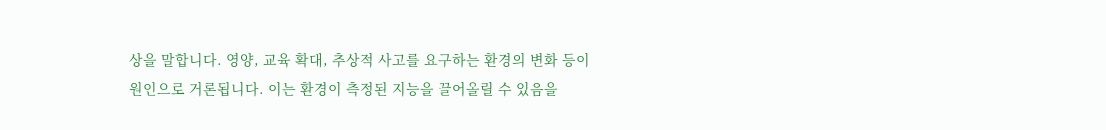상을 말합니다. 영양, 교육 확대, 추상적 사고를 요구하는 환경의 변화 등이 원인으로 거론됩니다. 이는 환경이 측정된 지능을 끌어올릴 수 있음을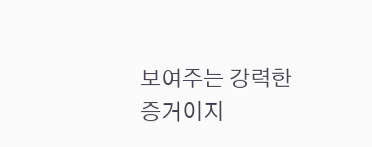보여주는 강력한 증거이지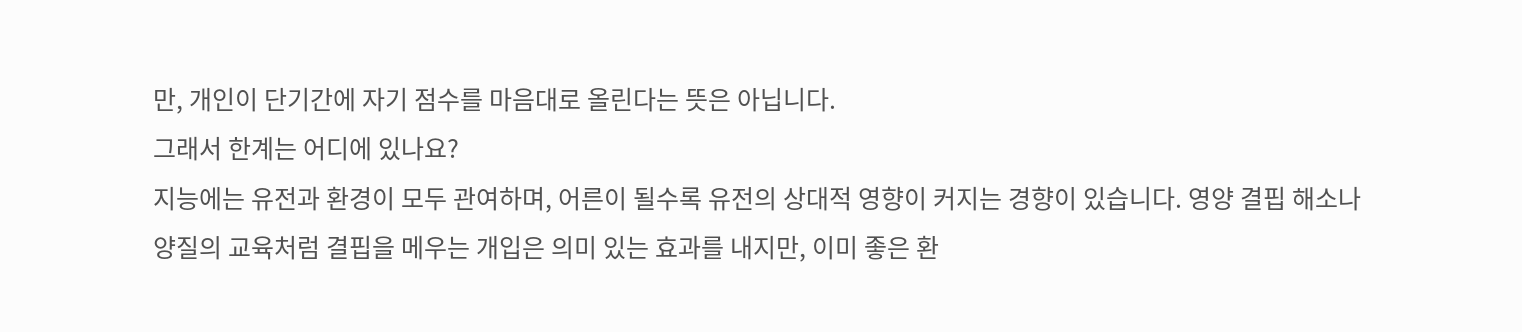만, 개인이 단기간에 자기 점수를 마음대로 올린다는 뜻은 아닙니다.
그래서 한계는 어디에 있나요?
지능에는 유전과 환경이 모두 관여하며, 어른이 될수록 유전의 상대적 영향이 커지는 경향이 있습니다. 영양 결핍 해소나 양질의 교육처럼 결핍을 메우는 개입은 의미 있는 효과를 내지만, 이미 좋은 환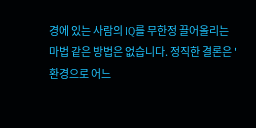경에 있는 사람의 IQ를 무한정 끌어올리는 마법 같은 방법은 없습니다. 정직한 결론은 '환경으로 어느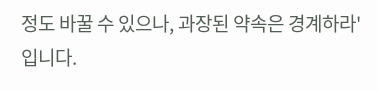정도 바꿀 수 있으나, 과장된 약속은 경계하라'입니다.